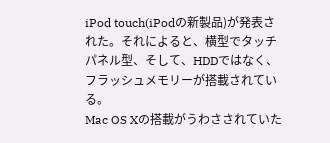iPod touch(iPodの新製品)が発表された。それによると、横型でタッチパネル型、そして、HDDではなく、フラッシュメモリーが搭載されている。
Mac OS Xの搭載がうわさされていた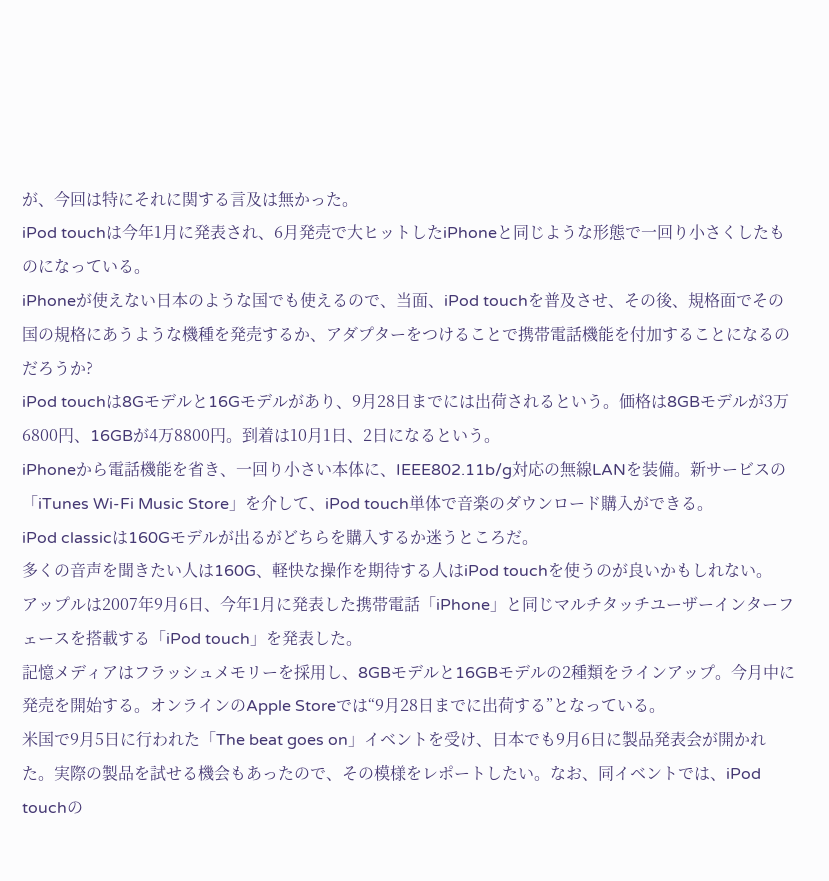が、今回は特にそれに関する言及は無かった。
iPod touchは今年1月に発表され、6月発売で大ヒットしたiPhoneと同じような形態で一回り小さくしたものになっている。
iPhoneが使えない日本のような国でも使えるので、当面、iPod touchを普及させ、その後、規格面でその国の規格にあうような機種を発売するか、アダプターをつけることで携帯電話機能を付加することになるのだろうか?
iPod touchは8Gモデルと16Gモデルがあり、9月28日までには出荷されるという。価格は8GBモデルが3万6800円、16GBが4万8800円。到着は10月1日、2日になるという。
iPhoneから電話機能を省き、一回り小さい本体に、IEEE802.11b/g対応の無線LANを装備。新サービスの「iTunes Wi-Fi Music Store」を介して、iPod touch単体で音楽のダウンロード購入ができる。
iPod classicは160Gモデルが出るがどちらを購入するか迷うところだ。
多くの音声を聞きたい人は160G、軽快な操作を期待する人はiPod touchを使うのが良いかもしれない。
アップルは2007年9月6日、今年1月に発表した携帯電話「iPhone」と同じマルチタッチユーザーインターフェースを搭載する「iPod touch」を発表した。
記憶メディアはフラッシュメモリーを採用し、8GBモデルと16GBモデルの2種類をラインアップ。今月中に発売を開始する。オンラインのApple Storeでは“9月28日までに出荷する”となっている。
米国で9月5日に行われた「The beat goes on」イベントを受け、日本でも9月6日に製品発表会が開かれた。実際の製品を試せる機会もあったので、その模様をレポートしたい。なお、同イベントでは、iPod touchの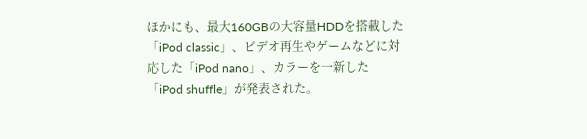ほかにも、最大160GBの大容量HDDを搭載した「iPod classic」、ビデオ再生やゲームなどに対応した「iPod nano」、カラーを一新した「iPod shuffle」が発表された。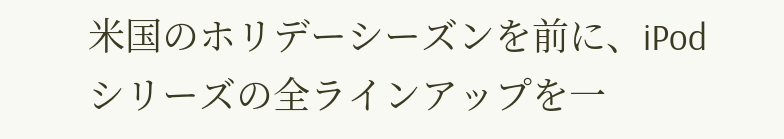米国のホリデーシーズンを前に、iPodシリーズの全ラインアップを一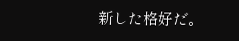新した格好だ。